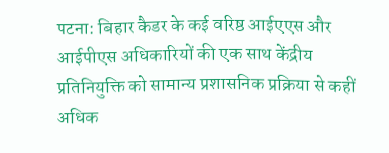पटना: बिहार कैडर के कई वरिष्ठ आईएएस और आईपीएस अधिकारियों की एक साथ केंद्रीय प्रतिनियुक्ति को सामान्य प्रशासनिक प्रक्रिया से कहीं अधिक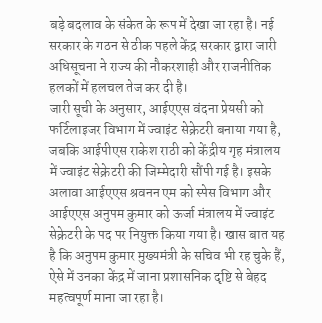बड़े बदलाव के संकेत के रूप में देखा जा रहा है। नई सरकार के गठन से ठीक पहले केंद्र सरकार द्वारा जारी अधिसूचना ने राज्य की नौकरशाही और राजनीतिक हलकों में हलचल तेज कर दी है।
जारी सूची के अनुसार, आईएएस वंदना प्रेयसी को फर्टिलाइजर विभाग में ज्वाइंट सेक्रेटरी बनाया गया है, जबकि आईपीएस राकेश राठी को केंद्रीय गृह मंत्रालय में ज्वाइंट सेक्रेटरी की जिम्मेदारी सौंपी गई है। इसके अलावा आईएएस श्रवनन एम को स्पेस विभाग और आईएएस अनुपम कुमार को ऊर्जा मंत्रालय में ज्वाइंट सेक्रेटरी के पद पर नियुक्त किया गया है। खास बात यह है कि अनुपम कुमार मुख्यमंत्री के सचिव भी रह चुके हैं, ऐसे में उनका केंद्र में जाना प्रशासनिक दृष्टि से बेहद महत्वपूर्ण माना जा रहा है।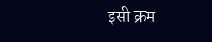इसी क्रम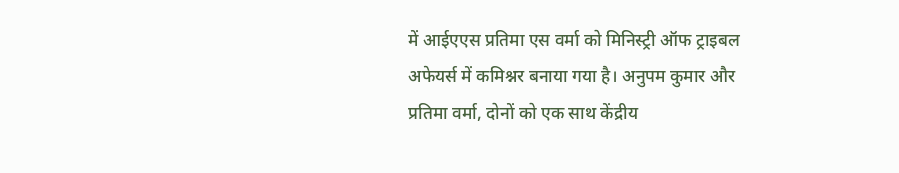में आईएएस प्रतिमा एस वर्मा को मिनिस्ट्री ऑफ ट्राइबल अफेयर्स में कमिश्नर बनाया गया है। अनुपम कुमार और प्रतिमा वर्मा, दोनों को एक साथ केंद्रीय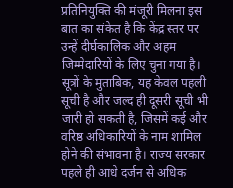प्रतिनियुक्ति की मंजूरी मिलना इस बात का संकेत है कि केंद्र स्तर पर उन्हें दीर्घकालिक और अहम जिम्मेदारियों के लिए चुना गया है।
सूत्रों के मुताबिक, यह केवल पहली सूची है और जल्द ही दूसरी सूची भी जारी हो सकती है, जिसमें कई और वरिष्ठ अधिकारियों के नाम शामिल होने की संभावना है। राज्य सरकार पहले ही आधे दर्जन से अधिक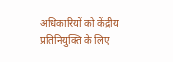अधिकारियों को केंद्रीय प्रतिनियुक्ति के लिए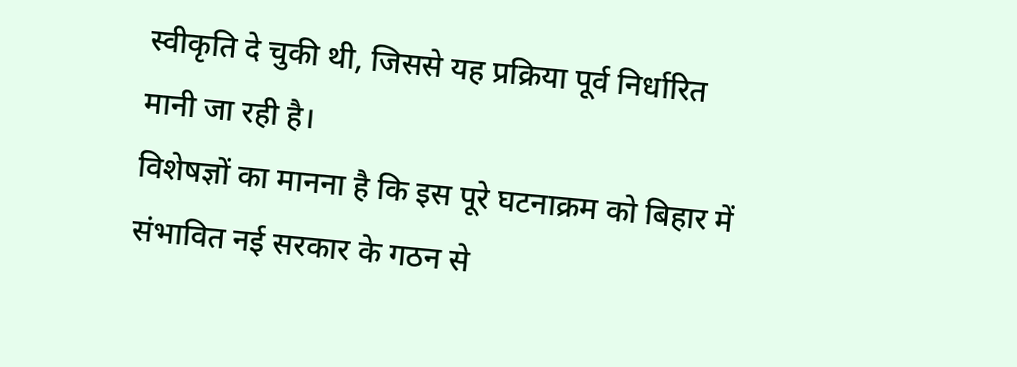स्वीकृति दे चुकी थी, जिससे यह प्रक्रिया पूर्व निर्धारित मानी जा रही है।
विशेषज्ञों का मानना है कि इस पूरे घटनाक्रम को बिहार में संभावित नई सरकार के गठन से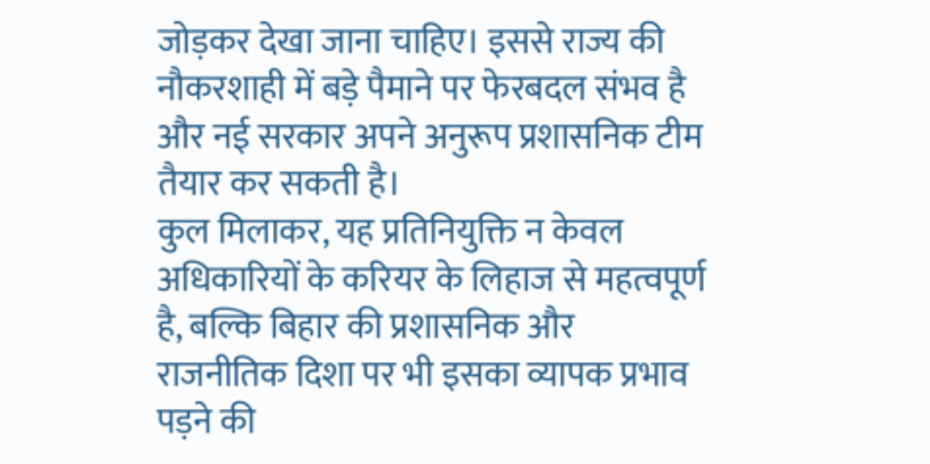जोड़कर देखा जाना चाहिए। इससे राज्य की नौकरशाही में बड़े पैमाने पर फेरबदल संभव है और नई सरकार अपने अनुरूप प्रशासनिक टीम तैयार कर सकती है।
कुल मिलाकर, यह प्रतिनियुक्ति न केवल अधिकारियों के करियर के लिहाज से महत्वपूर्ण है, बल्कि बिहार की प्रशासनिक और राजनीतिक दिशा पर भी इसका व्यापक प्रभाव पड़ने की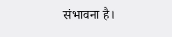संभावना है।